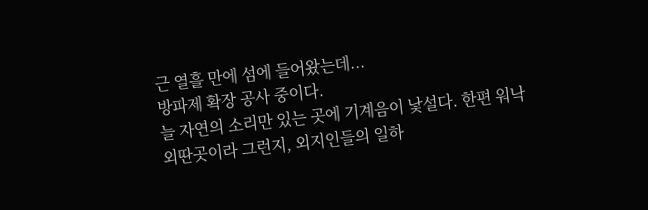근 열흘 만에 섬에 들어왔는데...
방파제 확장 공사 중이다.
늘 자연의 소리만 있는 곳에 기계음이 낯설다. 한편 워낙 외딴곳이라 그런지, 외지인들의 일하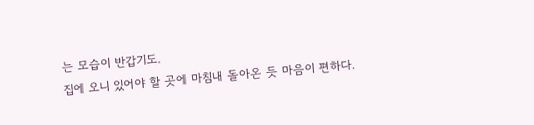는 모습이 반갑기도.
집에 오니 있어야 할 곳에 마침내 돌아온 듯 마음이 편하다.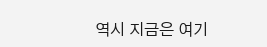역시 지금은 여기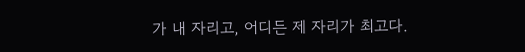가 내 자리고, 어디든 제 자리가 최고다.